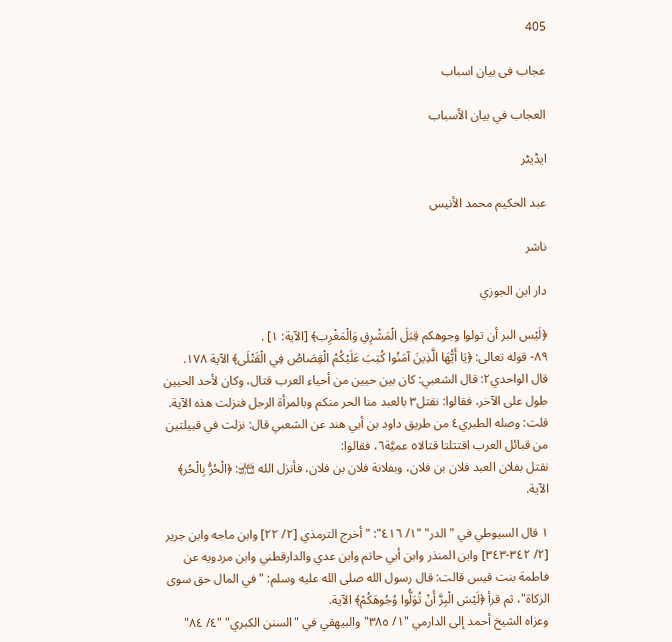405

عجاب فی بیان اسباب

العجاب في بيان الأسباب

ایڈیٹر

عبد الحكيم محمد الأنيس

ناشر

دار ابن الجوزي

﴿لَيْس البر أن تولوا وجوهكم قِبَلَ الْمَشْرِقِ وَالْمَغْرِب﴾ [الآية: ١] .
٨٩- قوله تعالى: ﴿يَا أَيُّهَا الَّذِينَ آمَنُوا كُتِبَ عَلَيْكُمُ الْقِصَاصُ فِي الْقَتْلَى﴾ الآية ١٧٨.
قال الواحدي٢: قال الشعبي: كان بين حيين من أحياء العرب قتال، وكان لأحد الحيين طول على الآخر، فقالوا: نقتل٣ بالعبد منا الحر منكم وبالمرأة الرجل فنزلت هذه الآية.
قلت: وصله الطبري٤ من طريق داود بن أبي هند عن الشعبي قال: نزلت في قبيلتين من قبائل العرب اقتتلتا قتالا٥ عميَّة٦، فقالوا:
نقتل بفلان العبد فلان بن فلان، وبفلانة فلان بن فلان، فأنزل الله ﵎: ﴿الْحُرُّ بِالْحُر﴾ الآية.

١ قال السيوطي في "الدر" "١/ ٤١٦": "أخرج الترمذي [٢/ ٢٢] وابن ماجه وابن جرير [٢/ ٣٤٢-٣٤٣] وابن المنذر وابن أبي حاتم وابن عدي والدارقطني وابن مردويه عن فاطمة بنت قيس قالت: قال رسول الله صلى الله عليه وسلم: "في المال حق سوى الزكاة"، ثم قرأ ﴿لَيْسَ الْبِرَّ أَنْ تُوَلُّوا وُجُوهَكُمْ﴾ الآية.
وعزاه الشيخ أحمد إلى الدارمي "١/ ٣٨٥" والبيهقي في "السنن الكبري" "٤/ ٨٤"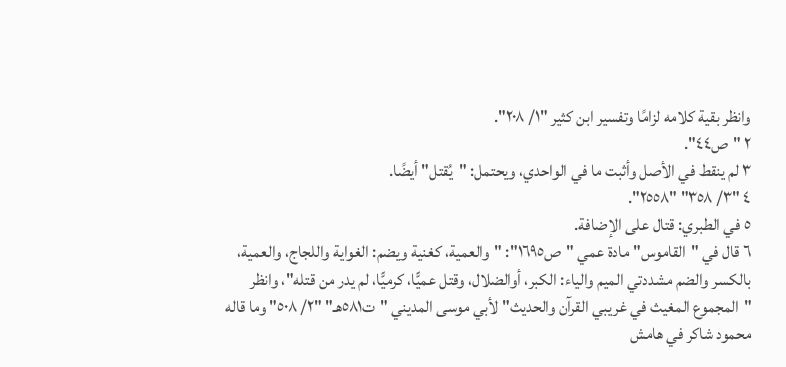وانظر بقية كلامه لزامًا وتفسير ابن كثير "١/ ٢٠٨".
٢ "ص٤٤".
٣ لم ينقط في الأصل وأثبت ما في الواحدي، ويحتمل: "يُقتل" أيضًا.
٤ "٣/ ٣٥٨" "٢٥٥٨".
٥ في الطبري: قتال على الإضافة.
٦ قال في "القاموس" مادة عمي "ص١٦٩٥": "والعمية، كغنية ويضم: الغواية واللجاج، والعمية، بالكسر والضم مشددتي الميم والياء: الكبر، أوالضلال، وقتل عميًّا، كرميًّا، لم يدر من قتله"، وانظر "المجموع المغيث في غريبي القرآن والحديث" لأبي موسى المديني "ت٥٨١هـ" "٢/ ٥٠٨" وما قاله محمود شاكر في هامش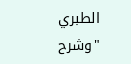الطبري "وشرح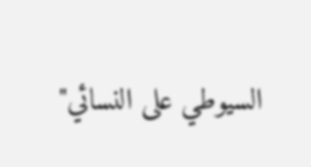السيوطي على النسائي"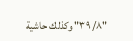"٨/ ٣٩" وكذلك حاشية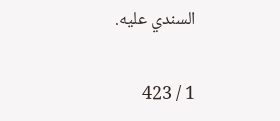السندي عليه.

1 / 423